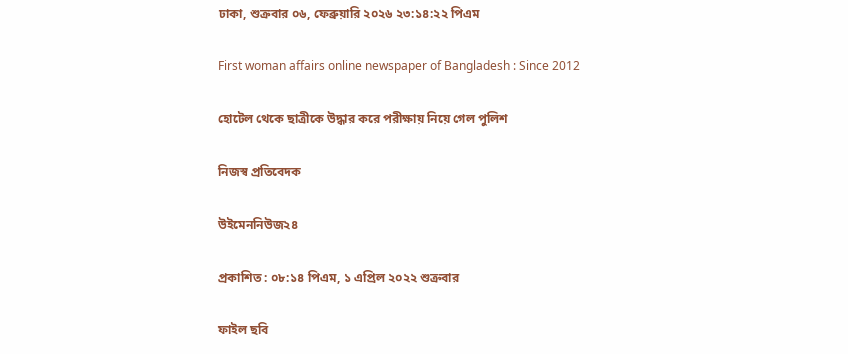ঢাকা, শুক্রবার ০৬, ফেব্রুয়ারি ২০২৬ ২৩:১৪:২২ পিএম

First woman affairs online newspaper of Bangladesh : Since 2012

হোটেল থেকে ছাত্রীকে উদ্ধার করে পরীক্ষায় নিয়ে গেল পুলিশ

নিজস্ব প্রতিবেদক

উইমেননিউজ২৪

প্রকাশিত : ০৮:১৪ পিএম, ১ এপ্রিল ২০২২ শুক্রবার

ফাইল ছবি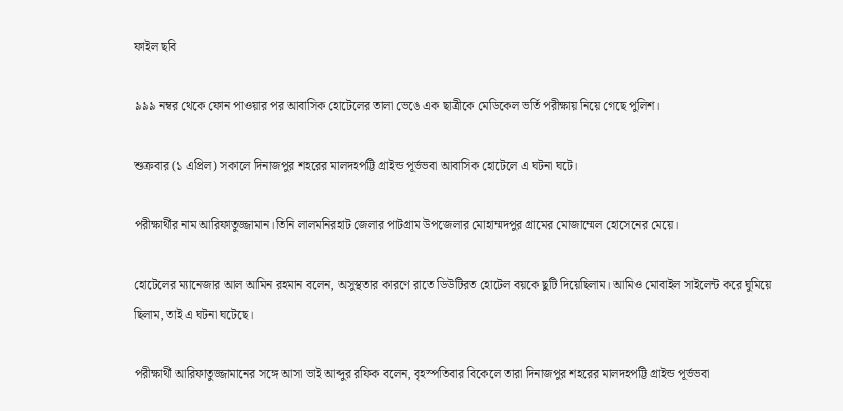ফাইল ছবি

৯৯৯ নম্বর থেকে ফোন পাওয়ার পর আবাসিক হোটেলের তালা ভেঙে এক ছাত্রীকে মেডিকেল ভর্তি পরীক্ষায় নিয়ে গেছে পুলিশ।

শুক্রবার (১ এপ্রিল) সকালে দিনাজপুর শহরের মালদহপট্টি গ্রাইন্ড পূর্ভভবা আবাসিক হোটেলে এ ঘটনা ঘটে।

পরীক্ষার্থীর নাম আরিফাতুজ্জামান।তিনি লালমনিরহাট জেলার পাটগ্রাম উপজেলার মোহাম্মদপুর গ্রামের মোজাম্মেল হোসেনের মেয়ে।

হোটেলের ম্যানেজার আল আমিন রহমান বলেন, অসুস্থতার কারণে রাতে ডিউটিরত হোটেল বয়কে ছুটি দিয়েছিলাম। আমিও মোবাইল সাইলেন্ট করে ঘুমিয়ে ছিলাম, তাই এ ঘটনা ঘটেছে।

পরীক্ষার্থী আরিফাতুজ্জামানের সঙ্গে আসা ভাই আব্দুর রফিক বলেন, বৃহস্পতিবার বিকেলে তারা দিনাজপুর শহরের মালদহপট্টি গ্রাইন্ড পূর্ভভবা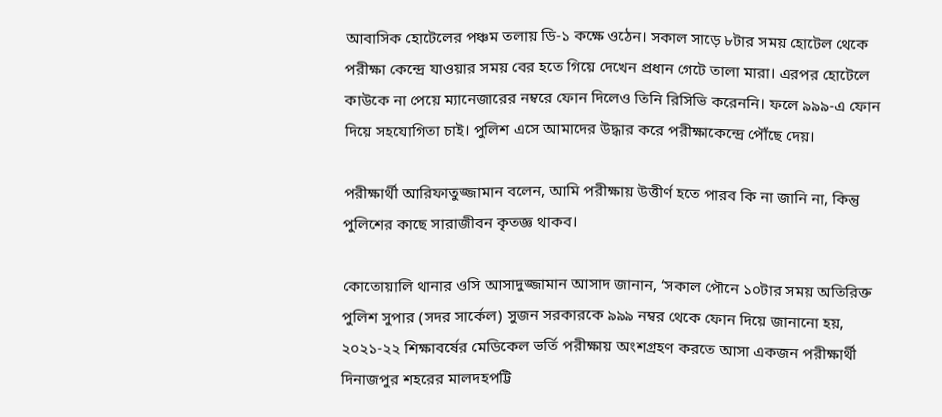আবাসিক হোটেলের পঞ্চম তলায় ডি-১ কক্ষে ওঠেন। সকাল সাড়ে ৮টার সময় হোটেল থেকে পরীক্ষা কেন্দ্রে যাওয়ার সময় বের হতে গিয়ে দেখেন প্রধান গেটে তালা মারা। এরপর হোটেলে কাউকে না পেয়ে ম্যানেজারের নম্বরে ফোন দিলেও তিনি রিসিভি করেননি। ফলে ৯৯৯-এ ফোন দিয়ে সহযোগিতা চাই। পুলিশ এসে আমাদের উদ্ধার করে পরীক্ষাকেন্দ্রে পৌঁছে দেয়।

পরীক্ষার্থী আরিফাতুজ্জামান বলেন, আমি পরীক্ষায় উত্তীর্ণ হতে পারব কি না জানি না, কিন্তু পুলিশের কাছে সারাজীবন কৃতজ্ঞ থাকব।

কোতোয়ালি থানার ওসি আসাদুজ্জামান আসাদ জানান, ‘সকাল পৌনে ১০টার সময় অতিরিক্ত পুলিশ সুপার (সদর সার্কেল) সুজন সরকারকে ৯৯৯ নম্বর থেকে ফোন দিয়ে জানানো হয়, ২০২১-২২ শিক্ষাবর্ষের মেডিকেল ভর্তি পরীক্ষায় অংশগ্রহণ করতে আসা একজন পরীক্ষার্থী দিনাজপুর শহরের মালদহপট্টি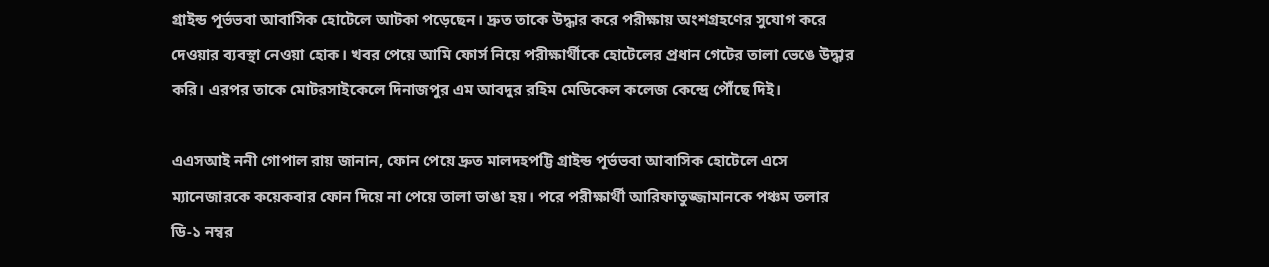গ্রাইন্ড পূর্ভভবা আবাসিক হোটেলে আটকা পড়েছেন। দ্রুত তাকে উদ্ধার করে পরীক্ষায় অংশগ্রহণের সুযোগ করে দেওয়ার ব্যবস্থা নেওয়া হোক। খবর পেয়ে আমি ফোর্স নিয়ে পরীক্ষার্থীকে হোটেলের প্রধান গেটের তালা ভেঙে উদ্ধার করি। এরপর তাকে মোটরসাইকেলে দিনাজপুর এম আবদুর রহিম মেডিকেল কলেজ কেন্দ্রে পৌঁছে দিই।

এএসআই ননী গোপাল রায় জানান, ফোন পেয়ে দ্রুত মালদহপট্টি গ্রাইন্ড পূর্ভভবা আবাসিক হোটেলে এসে ম্যানেজারকে কয়েকবার ফোন দিয়ে না পেয়ে তালা ভাঙা হয়। পরে পরীক্ষার্থী আরিফাতুজ্জামানকে পঞ্চম তলার ডি-১ নম্বর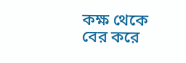কক্ষ থেকে বের করে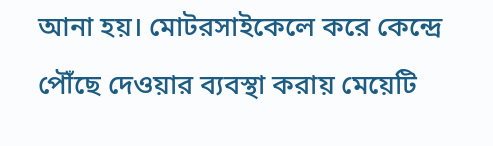আনা হয়। মোটরসাইকেলে করে কেন্দ্রে পৌঁছে দেওয়ার ব্যবস্থা করায় মেয়েটি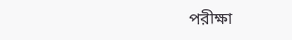পরীক্ষা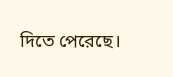দিতে পেরেছে।